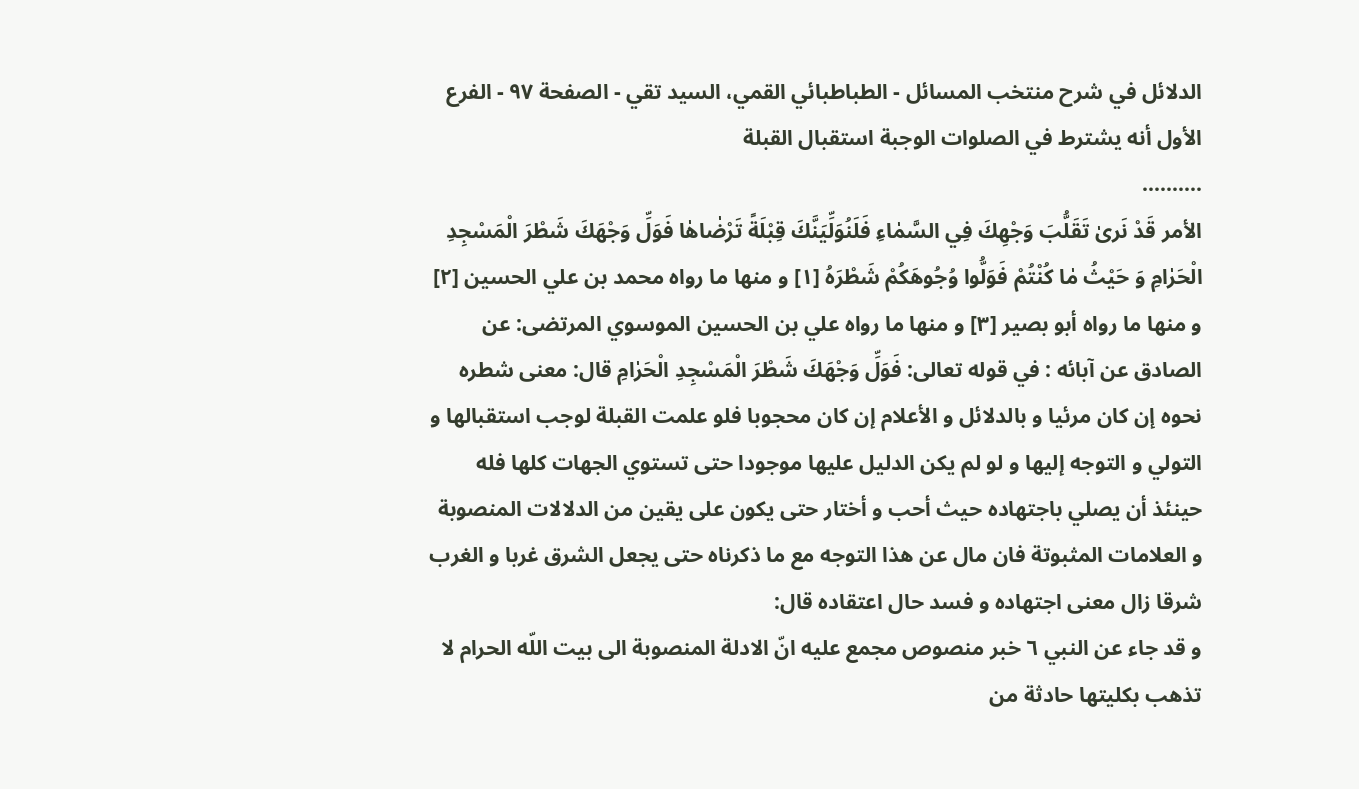الدلائل في شرح منتخب المسائل - الطباطبائي القمي، السید تقي - الصفحة ٩٧ - الفرع الأول أنه يشترط في الصلوات الوجبة استقبال القبلة
..........
الأمر قَدْ نَرىٰ تَقَلُّبَ وَجْهِكَ فِي السَّمٰاءِ فَلَنُوَلِّيَنَّكَ قِبْلَةً تَرْضٰاهٰا فَوَلِّ وَجْهَكَ شَطْرَ الْمَسْجِدِ الْحَرٰامِ وَ حَيْثُ مٰا كُنْتُمْ فَوَلُّوا وُجُوهَكُمْ شَطْرَهُ [١] و منها ما رواه محمد بن علي الحسين [٢] و منها ما رواه أبو بصير [٣] و منها ما رواه علي بن الحسين الموسوي المرتضى: عن الصادق عن آبائه : في قوله تعالى: فَوَلِّ وَجْهَكَ شَطْرَ الْمَسْجِدِ الْحَرٰامِ قال: معنى شطره نحوه إن كان مرئيا و بالدلائل و الأعلام إن كان محجوبا فلو علمت القبلة لوجب استقبالها و التولي و التوجه إليها و لو لم يكن الدليل عليها موجودا حتى تستوي الجهات كلها فله حينئذ أن يصلي باجتهاده حيث أحب و أختار حتى يكون على يقين من الدلالات المنصوبة و العلامات المثبوتة فان مال عن هذا التوجه مع ما ذكرناه حتى يجعل الشرق غربا و الغرب شرقا زال معنى اجتهاده و فسد حال اعتقاده قال:
و قد جاء عن النبي ٦ خبر منصوص مجمع عليه انّ الادلة المنصوبة الى بيت اللّه الحرام لا تذهب بكليتها حادثة من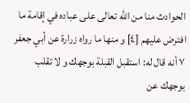الحوادث منا من اللّه تعالى على عباده في إقامة ما افترض عليهم [٤] و منها ما رواه زرارة عن أبي جعفر ٧ أنه قال له: استقبل القبلة بوجهك و لا تقلب بوجهك عن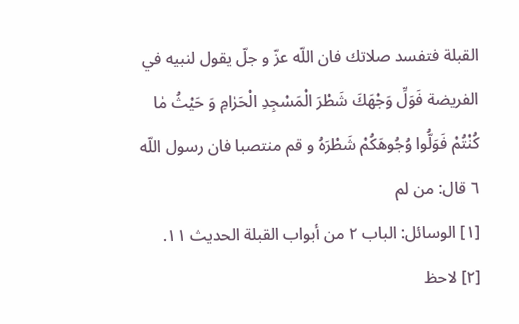القبلة فتفسد صلاتك فان اللّه عزّ و جلّ يقول لنبيه في الفريضة فَوَلِّ وَجْهَكَ شَطْرَ الْمَسْجِدِ الْحَرٰامِ وَ حَيْثُ مٰا كُنْتُمْ فَوَلُّوا وُجُوهَكُمْ شَطْرَهُ و قم منتصبا فان رسول اللّه ٦ قال: من لم
[١] الوسائل: الباب ٢ من أبواب القبلة الحديث ١١.
[٢] لاحظ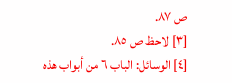ص ٨٧.
[٣] لاحظ ص ٨٥.
[٤] الوسائل: الباب ٦ من أبواب هذه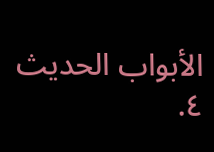الأبواب الحديث ٤.